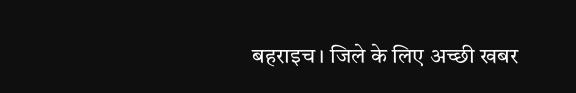बहराइच। जिले के लिए अच्छी खबर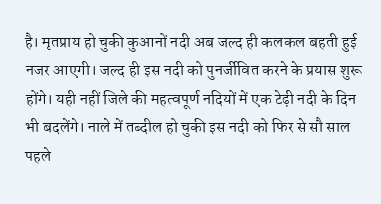है। मृतप्राय हो चुकी कुआनों नदी अब जल्द ही कलकल बहती हुई नजर आएगी। जल्द ही इस नदी को पुनर्जीवित करने के प्रयास शुरू होंगे। यही नहीं जिले की महत्वपूर्ण नदियों में एक टेढ़ी नदी के दिन भी बदलेंगे। नाले में तब्दील हो चुकी इस नदी को फिर से सौ साल पहले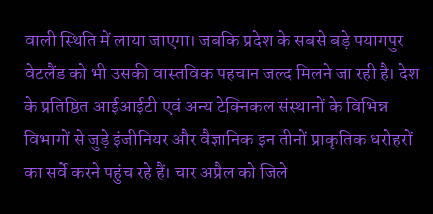वाली स्थिति में लाया जाएगा। जबकि प्रदेश के सबसे बड़े पयागपुर वेटलैंड को भी उसकी वास्तविक पहचान जल्द मिलने जा रही है। देश के प्रतिष्ठित आईआईटी एवं अन्य टेक्निकल संस्थानों के विभिन्न विभागों से जुड़े इंजीनियर और वैज्ञानिक इन तीनों प्राकृतिक धरोहरों का सर्वे करने पहुंच रहे हैं। चार अप्रैल को जिले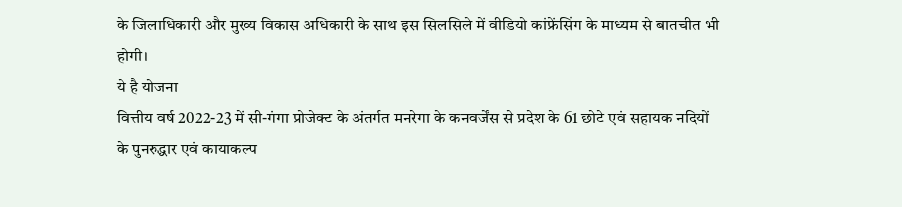के जिलाधिकारी और मुख्य विकास अधिकारी के साथ इस सिलसिले में वीडियो कांफ्रेंसिंग के माध्यम से बातचीत भी होगी।
ये है योजना
वित्तीय वर्ष 2022-23 में सी-गंगा प्रोजेक्ट के अंतर्गत मनरेगा के कनवर्जेंस से प्रदेश के 61 छोटे एवं सहायक नदियों के पुनरुद्धार एवं कायाकल्प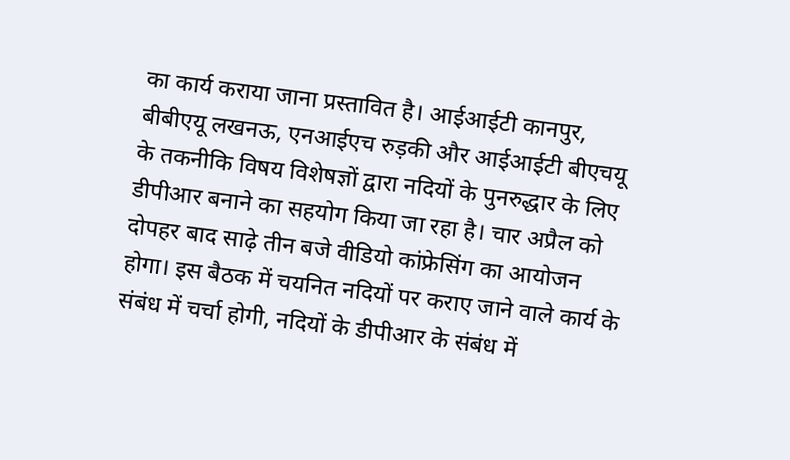का कार्य कराया जाना प्रस्तावित है। आईआईटी कानपुर, बीबीएयू लखनऊ, एनआईएच रुड़की और आईआईटी बीएचयू के तकनीकि विषय विशेषज्ञों द्वारा नदियों के पुनरुद्धार के लिए डीपीआर बनाने का सहयोग किया जा रहा है। चार अप्रैल को दोपहर बाद साढ़े तीन बजे वीडियो कांफ्रेसिंग का आयोजन होगा। इस बैठक में चयनित नदियों पर कराए जाने वाले कार्य के संबंध में चर्चा होगी, नदियों के डीपीआर के संबंध में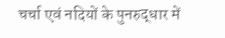चर्चा एवं नदियों के पुनरुद्धार में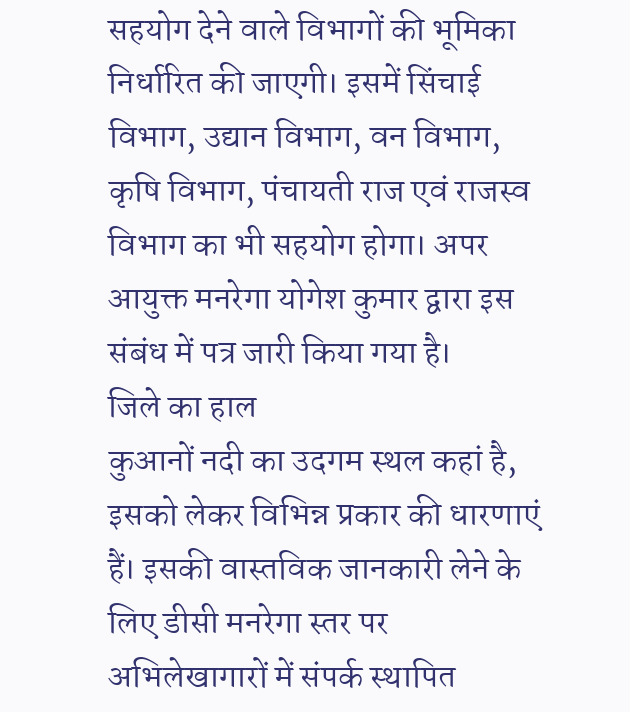सहयोग देने वाले विभागों की भूमिका निर्धारित की जाएगी। इसमें सिंचाई विभाग, उद्यान विभाग, वन विभाग, कृषि विभाग, पंचायती राज एवं राजस्व विभाग का भी सहयोग होगा। अपर आयुक्त मनरेगा योगेश कुमार द्वारा इस संबंध में पत्र जारी किया गया है।
जिले का हाल
कुआनों नदी का उदगम स्थल कहां है, इसको लेकर विभिन्न प्रकार की धारणाएं हैं। इसकी वास्तविक जानकारी लेने के लिए डीसी मनरेगा स्तर पर अभिलेखागारों में संपर्क स्थापित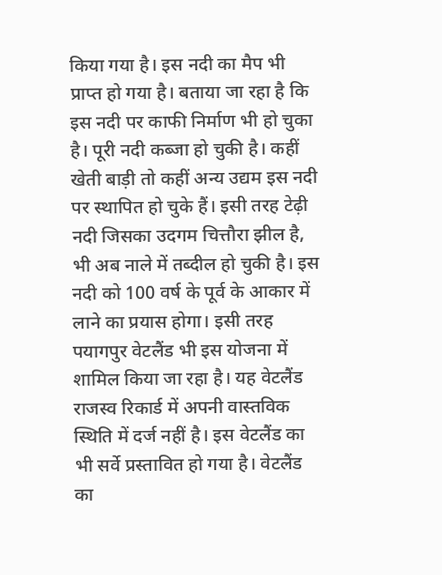किया गया है। इस नदी का मैप भी प्राप्त हो गया है। बताया जा रहा है कि इस नदी पर काफी निर्माण भी हो चुका है। पूरी नदी कब्जा हो चुकी है। कहीं खेती बाड़ी तो कहीं अन्य उद्यम इस नदी पर स्थापित हो चुके हैं। इसी तरह टेढ़ी नदी जिसका उदगम चित्तौरा झील है, भी अब नाले में तब्दील हो चुकी है। इस नदी को 100 वर्ष के पूर्व के आकार में लाने का प्रयास होगा। इसी तरह पयागपुर वेटलैंड भी इस योजना में शामिल किया जा रहा है। यह वेटलैंड राजस्व रिकार्ड में अपनी वास्तविक स्थिति में दर्ज नहीं है। इस वेटलैंड का भी सर्वे प्रस्तावित हो गया है। वेटलैंड का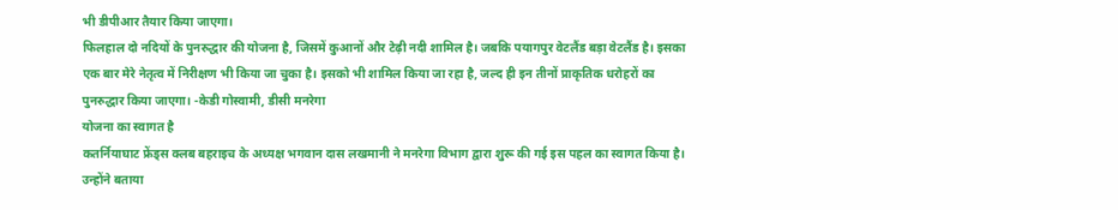भी डीपीआर तैयार किया जाएगा।
फिलहाल दो नदियों के पुनरुद्धार की योजना है, जिसमें कुआनों और टेढ़ी नदी शामिल है। जबकि पयागपुर वेटलैंड बड़ा वेटलैंड है। इसका एक बार मेरे नेतृत्व में निरीक्षण भी किया जा चुका है। इसको भी शामिल किया जा रहा है, जल्द ही इन तीनों प्राकृतिक धरोहरों का पुनरुद्धार किया जाएगा। -केडी गोस्वामी, डीसी मनरेगा
योजना का स्वागत है
कतर्नियाघाट फ्रेंड्स क्लब बहराइच के अध्यक्ष भगवान दास लखमानी ने मनरेगा विभाग द्वारा शुरू की गई इस पहल का स्वागत किया है। उन्होंने बताया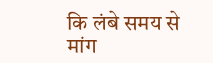कि लंबे समय से मांग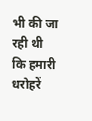भी की जा रही थी कि हमारी धरोहरें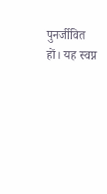पुनर्जीवित हों। यह स्वप्न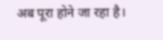अब पूरा होने जा रहा है।